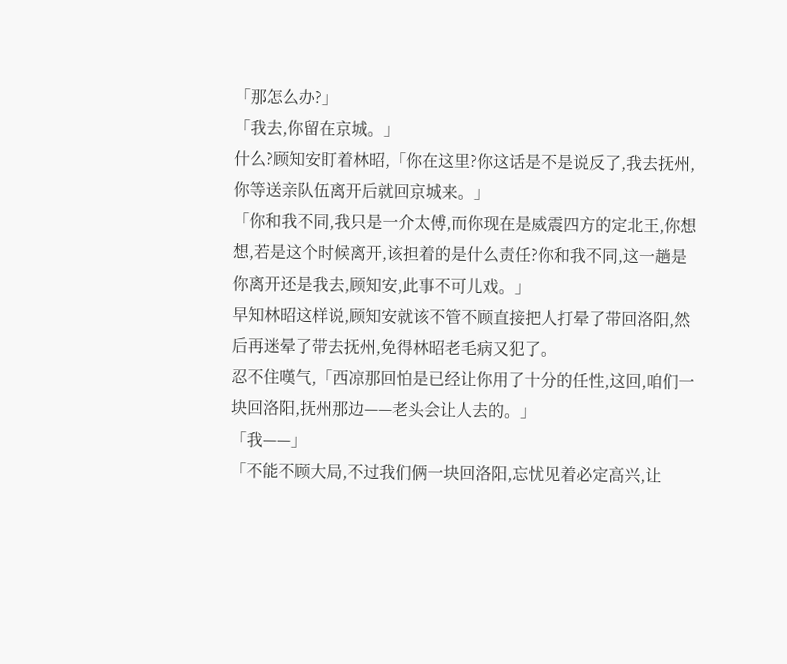「那怎么办?」
「我去,你留在京城。」
什么?顾知安盯着林昭,「你在这里?你这话是不是说反了,我去抚州,你等送亲队伍离开后就回京城来。」
「你和我不同,我只是一介太傅,而你现在是威震四方的定北王,你想想,若是这个时候离开,该担着的是什么责任?你和我不同,这一趟是你离开还是我去,顾知安,此事不可儿戏。」
早知林昭这样说,顾知安就该不管不顾直接把人打晕了带回洛阳,然后再迷晕了带去抚州,免得林昭老毛病又犯了。
忍不住嘆气,「西凉那回怕是已经让你用了十分的任性,这回,咱们一块回洛阳,抚州那边——老头会让人去的。」
「我——」
「不能不顾大局,不过我们俩一块回洛阳,忘忧见着必定高兴,让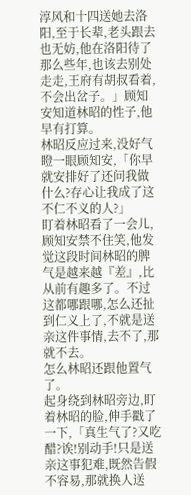淳风和十四送她去洛阳,至于长辈,老头跟去也无妨,他在洛阳待了那么些年,也该去别处走走,王府有胡叔看着,不会出岔子。」顾知安知道林昭的性子,他早有打算。
林昭反应过来,没好气瞪一眼顾知安,「你早就安排好了还问我做什么?存心让我成了这不仁不义的人?」
盯着林昭看了一会儿,顾知安禁不住笑,他发觉这段时间林昭的脾气是越来越『差』,比从前有趣多了。不过这都哪跟哪,怎么还扯到仁义上了,不就是送亲这件事情,去不了,那就不去。
怎么林昭还跟他置气了。
起身绕到林昭旁边,盯着林昭的脸,伸手戳了一下,「真生气了?又吃醋?诶!别动手!只是送亲这事犯难,既然告假不容易,那就换人送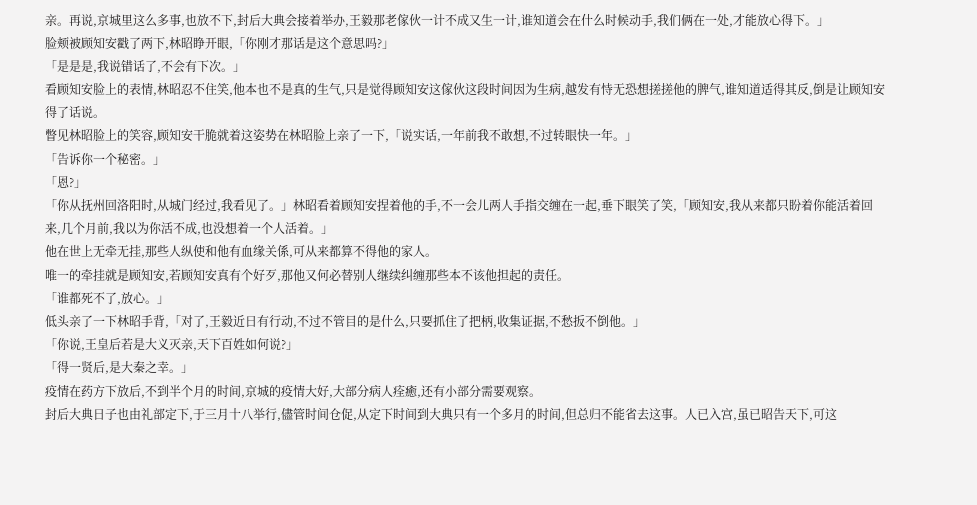亲。再说,京城里这么多事,也放不下,封后大典会接着举办,王毅那老傢伙一计不成又生一计,谁知道会在什么时候动手,我们俩在一处,才能放心得下。」
脸颊被顾知安戳了两下,林昭睁开眼,「你刚才那话是这个意思吗?」
「是是是,我说错话了,不会有下次。」
看顾知安脸上的表情,林昭忍不住笑,他本也不是真的生气,只是觉得顾知安这傢伙这段时间因为生病,越发有恃无恐想搓搓他的脾气,谁知道适得其反,倒是让顾知安得了话说。
瞥见林昭脸上的笑容,顾知安干脆就着这姿势在林昭脸上亲了一下,「说实话,一年前我不敢想,不过转眼快一年。」
「告诉你一个秘密。」
「恩?」
「你从抚州回洛阳时,从城门经过,我看见了。」林昭看着顾知安捏着他的手,不一会儿两人手指交缠在一起,垂下眼笑了笑,「顾知安,我从来都只盼着你能活着回来,几个月前,我以为你活不成,也没想着一个人活着。」
他在世上无牵无挂,那些人纵使和他有血缘关係,可从来都算不得他的家人。
唯一的牵挂就是顾知安,若顾知安真有个好歹,那他又何必替别人继续纠缠那些本不该他担起的责任。
「谁都死不了,放心。」
低头亲了一下林昭手背,「对了,王毅近日有行动,不过不管目的是什么,只要抓住了把柄,收集证据,不愁扳不倒他。」
「你说,王皇后若是大义灭亲,天下百姓如何说?」
「得一贤后,是大秦之幸。」
疫情在药方下放后,不到半个月的时间,京城的疫情大好,大部分病人痊癒,还有小部分需要观察。
封后大典日子也由礼部定下,于三月十八举行,儘管时间仓促,从定下时间到大典只有一个多月的时间,但总归不能省去这事。人已入宫,虽已昭告天下,可这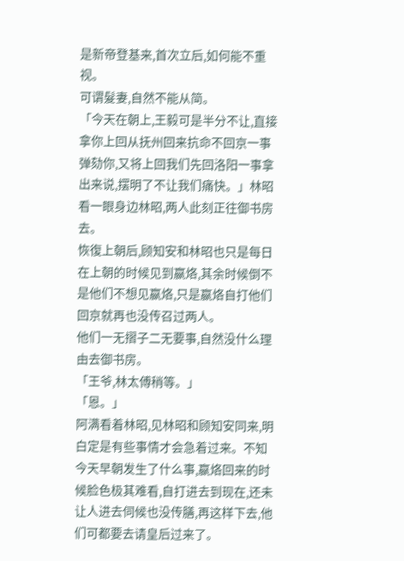是新帝登基来,首次立后,如何能不重视。
可谓髮妻,自然不能从简。
「今天在朝上,王毅可是半分不让,直接拿你上回从抚州回来抗命不回京一事弹劾你,又将上回我们先回洛阳一事拿出来说,摆明了不让我们痛快。」林昭看一眼身边林昭,两人此刻正往御书房去。
恢復上朝后,顾知安和林昭也只是每日在上朝的时候见到嬴烙,其余时候倒不是他们不想见嬴烙,只是嬴烙自打他们回京就再也没传召过两人。
他们一无摺子二无要事,自然没什么理由去御书房。
「王爷,林太傅稍等。」
「恩。」
阿满看着林昭,见林昭和顾知安同来,明白定是有些事情才会急着过来。不知今天早朝发生了什么事,嬴烙回来的时候脸色极其难看,自打进去到现在,还未让人进去伺候也没传膳,再这样下去,他们可都要去请皇后过来了。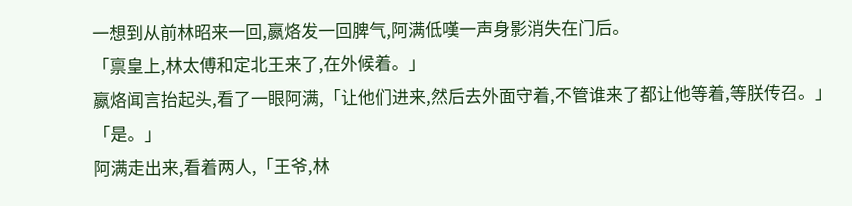一想到从前林昭来一回,嬴烙发一回脾气,阿满低嘆一声身影消失在门后。
「禀皇上,林太傅和定北王来了,在外候着。」
嬴烙闻言抬起头,看了一眼阿满,「让他们进来,然后去外面守着,不管谁来了都让他等着,等朕传召。」
「是。」
阿满走出来,看着两人,「王爷,林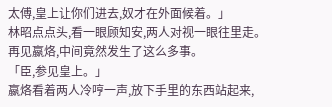太傅,皇上让你们进去,奴才在外面候着。」
林昭点点头,看一眼顾知安,两人对视一眼往里走。
再见嬴烙,中间竟然发生了这么多事。
「臣,参见皇上。」
嬴烙看着两人冷哼一声,放下手里的东西站起来,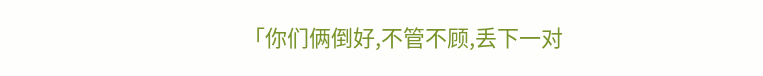「你们俩倒好,不管不顾,丢下一对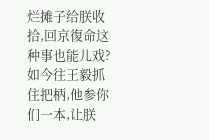烂摊子给朕收拾,回京復命这种事也能儿戏?如今往王毅抓住把柄,他参你们一本,让朕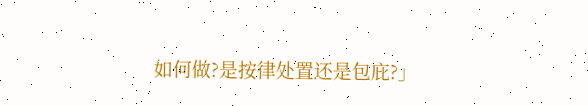如何做?是按律处置还是包庇?」